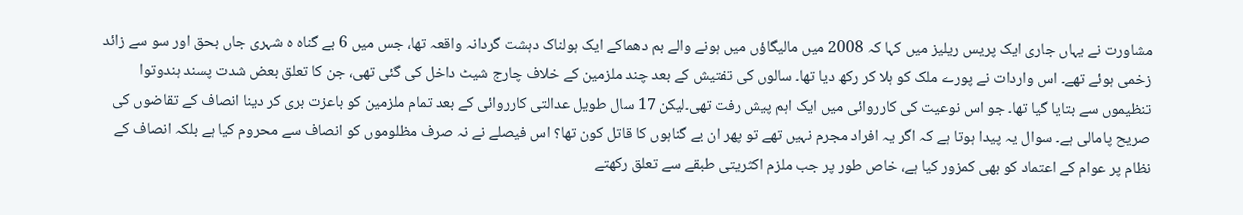مشاورت نے یہاں جاری ایک پریس ریلیز میں کہا کہ 2008 میں مالیگاؤں میں ہونے والے بم دھماکے ایک ہولناک دہشت گردانہ واقعہ تھا، جس میں 6 بے گناہ ہ شہری جاں بحق اور سو سے زائد زخمی ہوئے تھے۔ اس واردات نے پورے ملک کو ہلا کر رکھ دیا تھا۔ سالوں کی تفتیش کے بعد چند ملزمین کے خلاف چارج شیٹ داخل کی گئی تھی، جن کا تعلق بعض شدت پسند ہندوتوا تنظیموں سے بتایا گیا تھا۔ جو اس نوعیت کی کارروائی میں ایک اہم پیش رفت تھی۔لیکن 17 سال طویل عدالتی کارروائی کے بعد تمام ملزمین کو باعزت بری کر دینا انصاف کے تقاضوں کی صریح پامالی ہے۔ سوال یہ پیدا ہوتا ہے کہ اگر یہ افراد مجرم نہیں تھے تو پھر ان بے گناہوں کا قاتل کون تھا؟ اس فیصلے نے نہ صرف مظلوموں کو انصاف سے محروم کیا ہے بلکہ انصاف کے نظام پر عوام کے اعتماد کو بھی کمزور کیا ہے، خاص طور پر جب ملزم اکثریتی طبقے سے تعلق رکھتے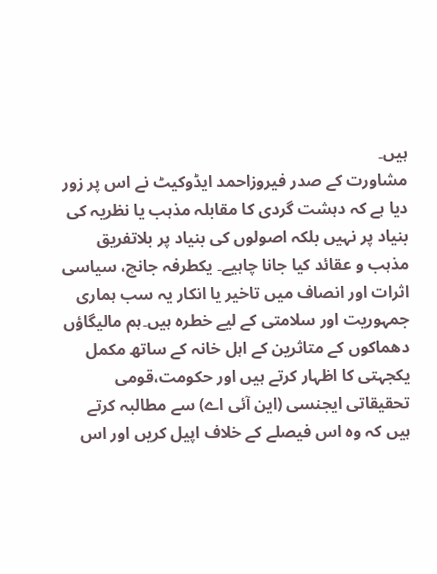ہیں۔
مشاورت کے صدر فیروزاحمد ایڈوکیٹ نے اس پر زور دیا ہے کہ دہشت گردی کا مقابلہ مذہب یا نظریہ کی بنیاد پر نہیں بلکہ اصولوں کی بنیاد پر بلاتفریق مذہب و عقائد کیا جانا چاہیے۔ یکطرفہ جانچ، سیاسی اثرات اور انصاف میں تاخیر یا انکار یہ سب ہماری جمہوریت اور سلامتی کے لیے خطرہ ہیں۔ہم مالیگاؤں دھماکوں کے متاثرین کے اہل خانہ کے ساتھ مکمل یکجہتی کا اظہار کرتے ہیں اور حکومت،قومی تحقیقاتی ایجنسی (این آئی اے) سے مطالبہ کرتے ہیں کہ وہ اس فیصلے کے خلاف اپیل کریں اور اس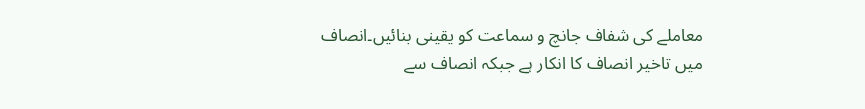معاملے کی شفاف جانچ و سماعت کو یقینی بنائیں۔انصاف میں تاخیر انصاف کا انکار ہے جبکہ انصاف سے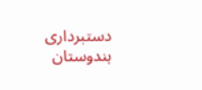دستبرداری ہندوستان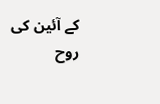کے آئین کی روح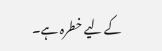کے لیے خطرہ ہے۔